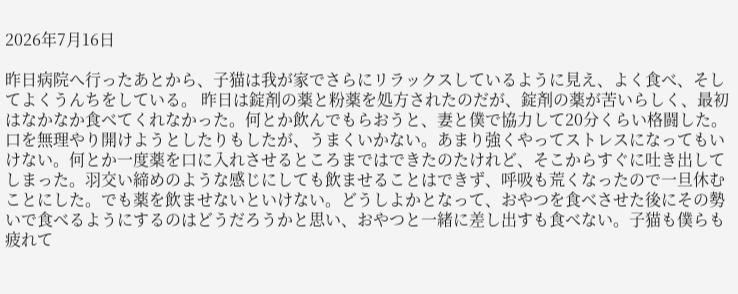2026年7月16日

昨日病院へ行ったあとから、子猫は我が家でさらにリラックスしているように見え、よく食べ、そしてよくうんちをしている。 昨日は錠剤の薬と粉薬を処方されたのだが、錠剤の薬が苦いらしく、最初はなかなか食べてくれなかった。何とか飲んでもらおうと、妻と僕で協力して20分くらい格闘した。口を無理やり開けようとしたりもしたが、うまくいかない。あまり強くやってストレスになってもいけない。何とか一度薬を口に入れさせるところまではできたのたけれど、そこからすぐに吐き出してしまった。羽交い締めのような感じにしても飲ませることはできず、呼吸も荒くなったので一旦休むことにした。でも薬を飲ませないといけない。どうしよかとなって、おやつを食べさせた後にその勢いで食べるようにするのはどうだろうかと思い、おやつと一緒に差し出すも食べない。子猫も僕らも疲れて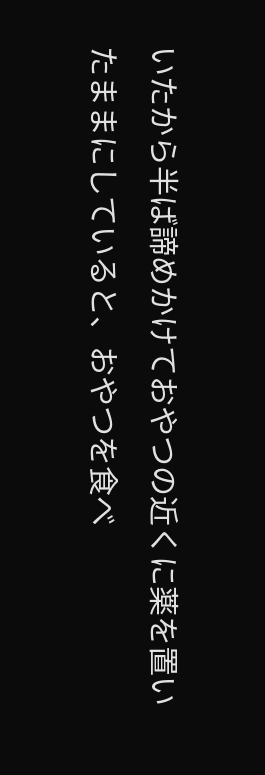いたから半ば諦めかけておやつの近くに薬を置いたままにしていると、おやつを食べ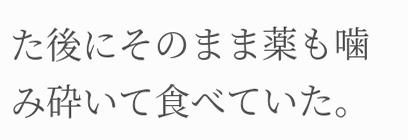た後にそのまま薬も噛み砕いて食べていた。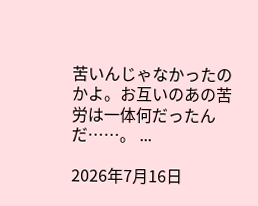苦いんじゃなかったのかよ。お互いのあの苦労は一体何だったんだ……。 ...

2026年7月16日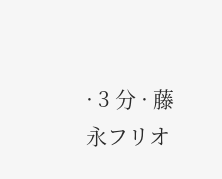· 3 分 · 藤永フリオ